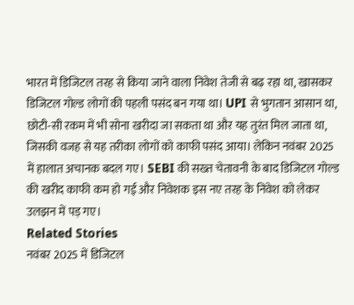भारत में डिजिटल तरह से किया जाने वाला निवेश तेजी से बढ़ रहा था, खासकर डिजिटल गोल्ड लोगों की पहली पसंद बन गया था। UPI से भुगतान आसान था, छोटी-सी रकम में भी सोना खरीदा जा सकता था और यह तुरंत मिल जाता था, जिसकी वजह से यह तरीका लोगों को काफी पसंद आया। लेकिन नवंबर 2025 में हालात अचानक बदल गए। SEBI की सख्त चेतावनी के बाद डिजिटल गोल्ड की खरीद काफी कम हो गई और निवेशक इस नए तरह के निवेश को लेकर उलझन में पड़ गए।
Related Stories
नवंबर 2025 में डिजिटल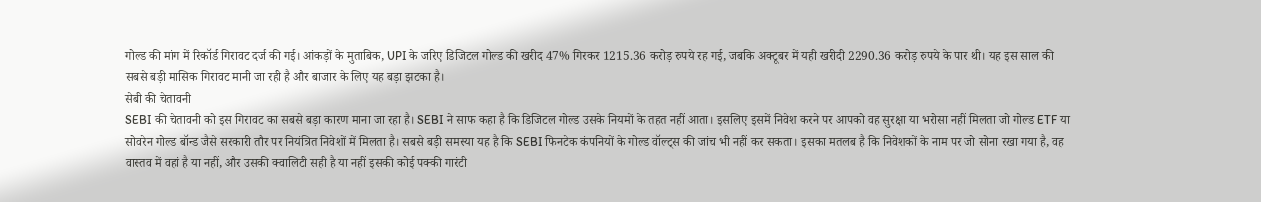गोल्ड की मांग में रिकॉर्ड गिरावट दर्ज की गई। आंकड़ों के मुताबिक, UPI के जरिए डिजिटल गोल्ड की खरीद 47% गिरकर 1215.36 करोड़ रुपये रह गई, जबकि अक्टूबर में यही खरीदी 2290.36 करोड़ रुपये के पार थी। यह इस साल की सबसे बड़ी मासिक गिरावट मानी जा रही है और बाजार के लिए यह बड़ा झटका है।
सेबी की चेतावनी
SEBI की चेतावनी को इस गिरावट का सबसे बड़ा कारण माना जा रहा है। SEBI ने साफ कहा है कि डिजिटल गोल्ड उसके नियमों के तहत नहीं आता। इसलिए इसमें निवेश करने पर आपको वह सुरक्षा या भरोसा नहीं मिलता जो गोल्ड ETF या सोवरेन गोल्ड बॉन्ड जैसे सरकारी तौर पर नियंत्रित निवेशों में मिलता है। सबसे बड़ी समस्या यह है कि SEBI फिनटेक कंपनियों के गोल्ड वॉल्ट्स की जांच भी नहीं कर सकता। इसका मतलब है कि निवेशकों के नाम पर जो सोना रखा गया है, वह वास्तव में वहां है या नहीं, और उसकी क्वालिटी सही है या नहीं इसकी कोई पक्की गारंटी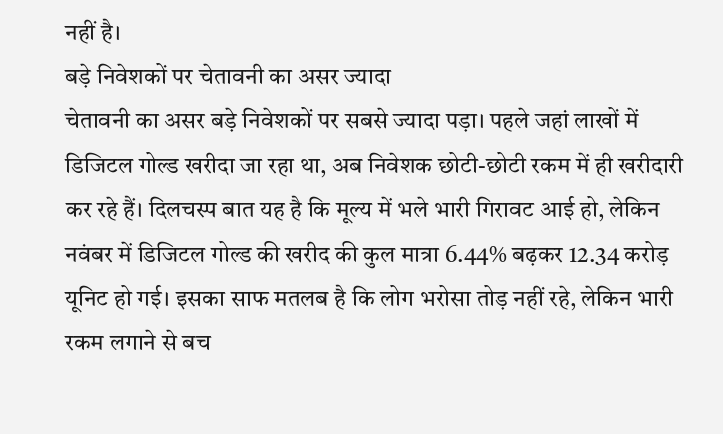नहीं है।
बड़े निवेशकों पर चेतावनी का असर ज्यादा
चेतावनी का असर बड़े निवेशकों पर सबसे ज्यादा पड़ा। पहले जहां लाखों में डिजिटल गोल्ड खरीदा जा रहा था, अब निवेशक छोटी-छोटी रकम में ही खरीदारी कर रहे हैं। दिलचस्प बात यह है कि मूल्य में भले भारी गिरावट आई हो, लेकिन नवंबर में डिजिटल गोल्ड की खरीद की कुल मात्रा 6.44% बढ़कर 12.34 करोड़ यूनिट हो गई। इसका साफ मतलब है कि लोग भरोसा तोड़ नहीं रहे, लेकिन भारी रकम लगाने से बच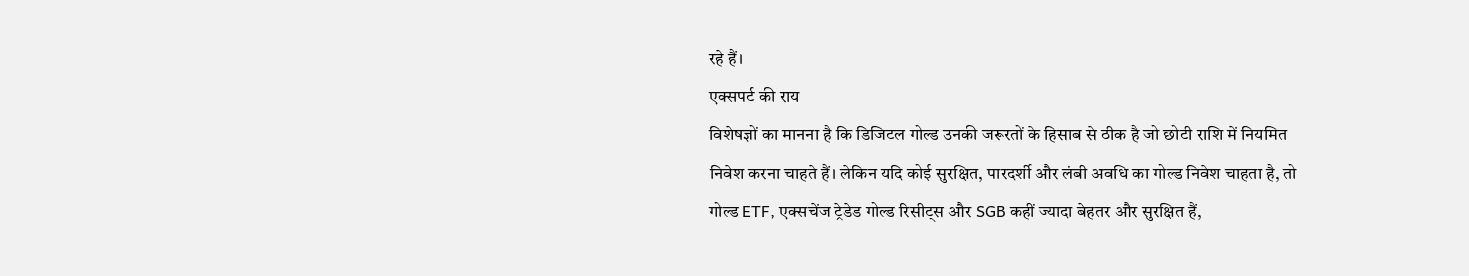रहे हैं।
एक्सपर्ट की राय
विशेषज्ञों का मानना है कि डिजिटल गोल्ड उनकी जरूरतों के हिसाब से ठीक है जो छोटी राशि में नियमित निवेश करना चाहते हैं। लेकिन यदि कोई सुरक्षित, पारदर्शी और लंबी अवधि का गोल्ड निवेश चाहता है, तो गोल्ड ETF, एक्सचेंज ट्रेडेड गोल्ड रिसीट्स और SGB कहीं ज्यादा बेहतर और सुरक्षित हैं,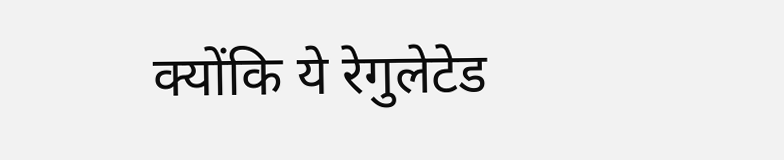क्योंकि ये रेगुलेटेड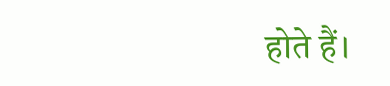होते हैं।